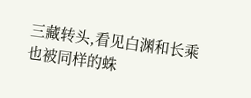三藏转头,看见白渊和长乘也被同样的蛛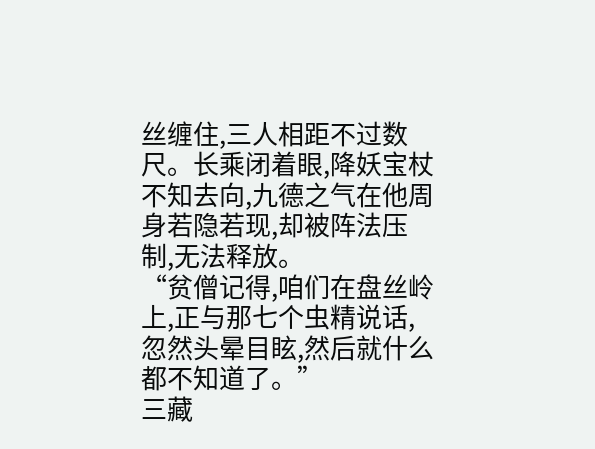丝缠住,三人相距不过数尺。长乘闭着眼,降妖宝杖不知去向,九德之气在他周身若隐若现,却被阵法压制,无法释放。
“贫僧记得,咱们在盘丝岭上,正与那七个虫精说话,忽然头晕目眩,然后就什么都不知道了。”
三藏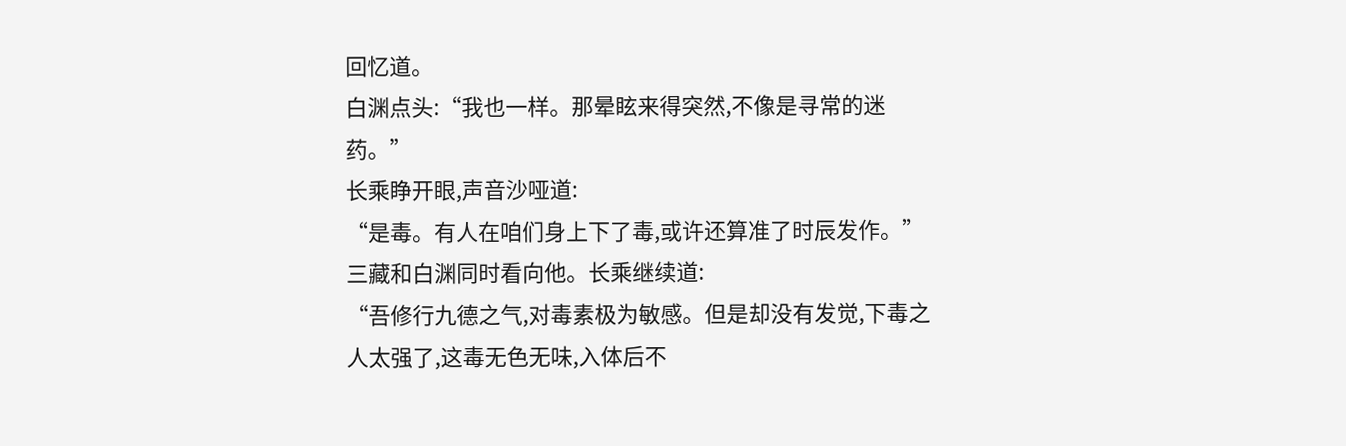回忆道。
白渊点头:“我也一样。那晕眩来得突然,不像是寻常的迷药。”
长乘睁开眼,声音沙哑道:
“是毒。有人在咱们身上下了毒,或许还算准了时辰发作。”
三藏和白渊同时看向他。长乘继续道:
“吾修行九德之气,对毒素极为敏感。但是却没有发觉,下毒之人太强了,这毒无色无味,入体后不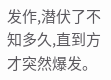发作,潜伏了不知多久,直到方才突然爆发。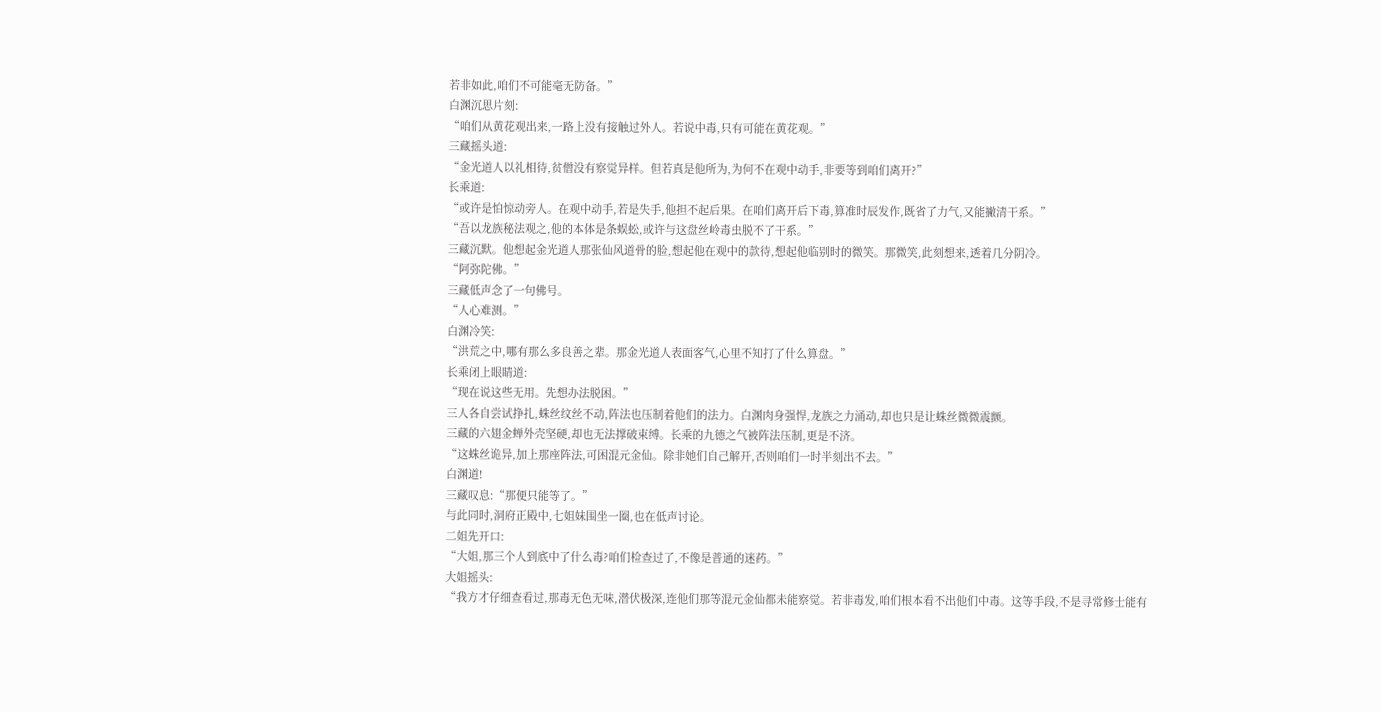若非如此,咱们不可能毫无防备。”
白渊沉思片刻:
“咱们从黄花观出来,一路上没有接触过外人。若说中毒,只有可能在黄花观。”
三藏摇头道:
“金光道人以礼相待,贫僧没有察觉异样。但若真是他所为,为何不在观中动手,非要等到咱们离开?”
长乘道:
“或许是怕惊动旁人。在观中动手,若是失手,他担不起后果。在咱们离开后下毒,算准时辰发作,既省了力气,又能撇清干系。”
“吾以龙族秘法观之,他的本体是条蜈蚣,或许与这盘丝岭毒虫脱不了干系。”
三藏沉默。他想起金光道人那张仙风道骨的脸,想起他在观中的款待,想起他临别时的微笑。那微笑,此刻想来,透着几分阴冷。
“阿弥陀佛。”
三藏低声念了一句佛号。
“人心难测。”
白渊冷笑:
“洪荒之中,哪有那么多良善之辈。那金光道人表面客气,心里不知打了什么算盘。”
长乘闭上眼睛道:
“现在说这些无用。先想办法脱困。”
三人各自尝试挣扎,蛛丝纹丝不动,阵法也压制着他们的法力。白渊肉身强悍,龙族之力涌动,却也只是让蛛丝微微震颤。
三藏的六翅金蝉外壳坚硬,却也无法撑破束缚。长乘的九德之气被阵法压制,更是不济。
“这蛛丝诡异,加上那座阵法,可困混元金仙。除非她们自己解开,否则咱们一时半刻出不去。”
白渊道!
三藏叹息:“那便只能等了。”
与此同时,洞府正殿中,七姐妹围坐一圈,也在低声讨论。
二姐先开口:
“大姐,那三个人到底中了什么毒?咱们检查过了,不像是普通的迷药。”
大姐摇头:
“我方才仔细查看过,那毒无色无味,潜伏极深,连他们那等混元金仙都未能察觉。若非毒发,咱们根本看不出他们中毒。这等手段,不是寻常修士能有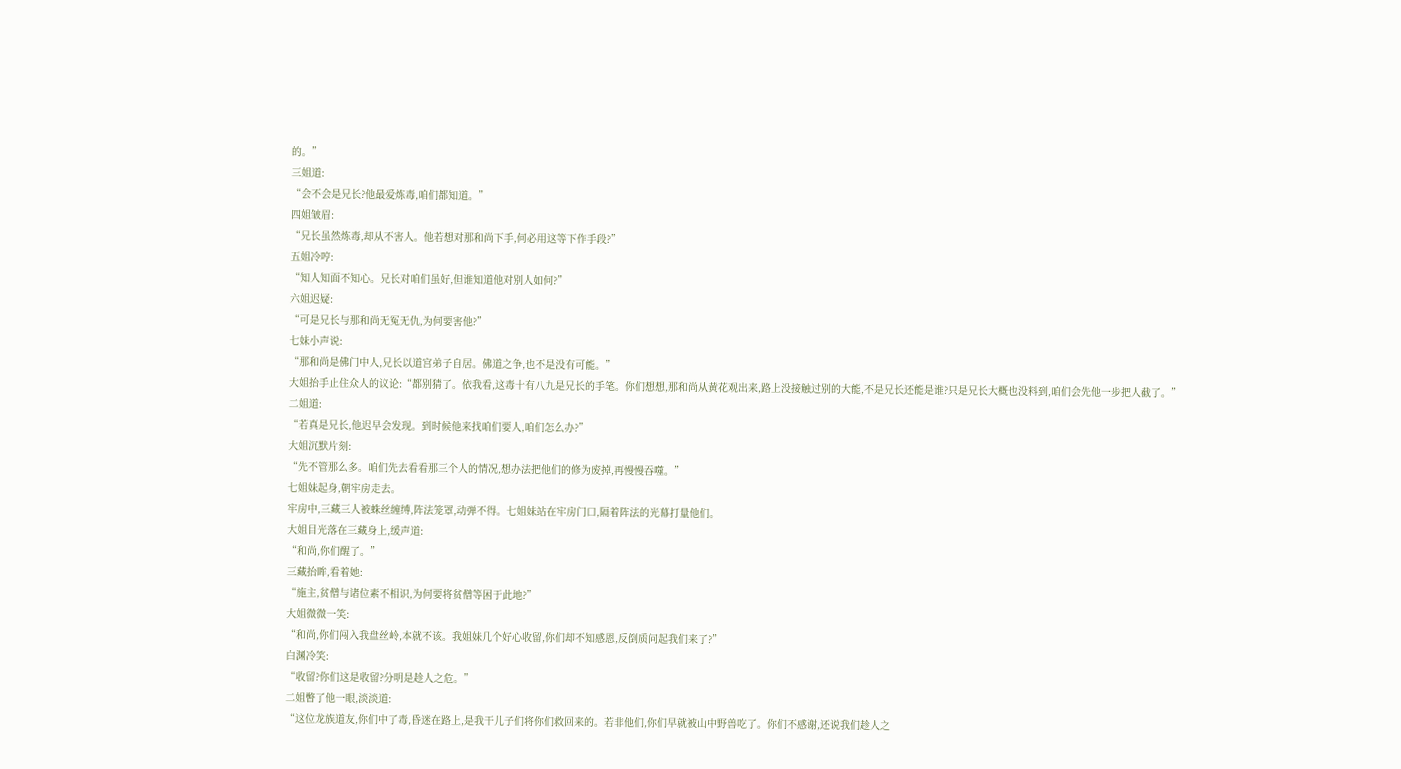的。”
三姐道:
“会不会是兄长?他最爱炼毒,咱们都知道。”
四姐皱眉:
“兄长虽然炼毒,却从不害人。他若想对那和尚下手,何必用这等下作手段?”
五姐冷哼:
“知人知面不知心。兄长对咱们虽好,但谁知道他对别人如何?”
六姐迟疑:
“可是兄长与那和尚无冤无仇,为何要害他?”
七妹小声说:
“那和尚是佛门中人,兄长以道宫弟子自居。佛道之争,也不是没有可能。”
大姐抬手止住众人的议论:“都别猜了。依我看,这毒十有八九是兄长的手笔。你们想想,那和尚从黄花观出来,路上没接触过别的大能,不是兄长还能是谁?只是兄长大概也没料到,咱们会先他一步把人截了。”
二姐道:
“若真是兄长,他迟早会发现。到时候他来找咱们要人,咱们怎么办?”
大姐沉默片刻:
“先不管那么多。咱们先去看看那三个人的情况,想办法把他们的修为废掉,再慢慢吞噬。”
七姐妹起身,朝牢房走去。
牢房中,三藏三人被蛛丝缠缚,阵法笼罩,动弹不得。七姐妹站在牢房门口,隔着阵法的光幕打量他们。
大姐目光落在三藏身上,缓声道:
“和尚,你们醒了。”
三藏抬眸,看着她:
“施主,贫僧与诸位素不相识,为何要将贫僧等困于此地?”
大姐微微一笑:
“和尚,你们闯入我盘丝岭,本就不该。我姐妹几个好心收留,你们却不知感恩,反倒质问起我们来了?”
白渊冷笑:
“收留?你们这是收留?分明是趁人之危。”
二姐瞥了他一眼,淡淡道:
“这位龙族道友,你们中了毒,昏迷在路上,是我干儿子们将你们救回来的。若非他们,你们早就被山中野兽吃了。你们不感谢,还说我们趁人之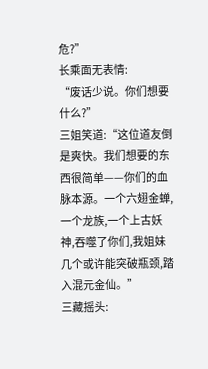危?”
长乘面无表情:
“废话少说。你们想要什么?”
三姐笑道:“这位道友倒是爽快。我们想要的东西很简单——你们的血脉本源。一个六翅金蝉,一个龙族,一个上古妖神,吞噬了你们,我姐妹几个或许能突破瓶颈,踏入混元金仙。”
三藏摇头: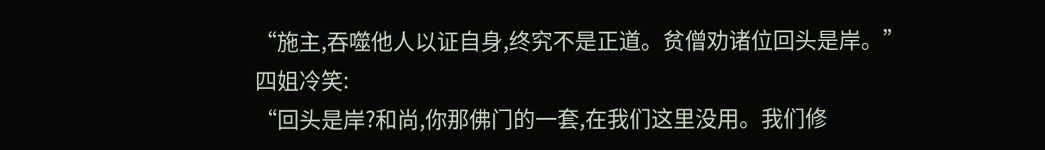“施主,吞噬他人以证自身,终究不是正道。贫僧劝诸位回头是岸。”
四姐冷笑:
“回头是岸?和尚,你那佛门的一套,在我们这里没用。我们修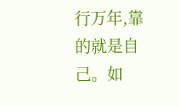行万年,靠的就是自己。如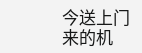今送上门来的机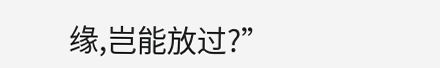缘,岂能放过?”